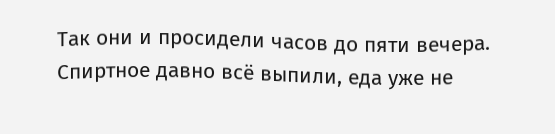Так они и просидели часов до пяти вечера. Спиртное давно всё выпили, еда уже не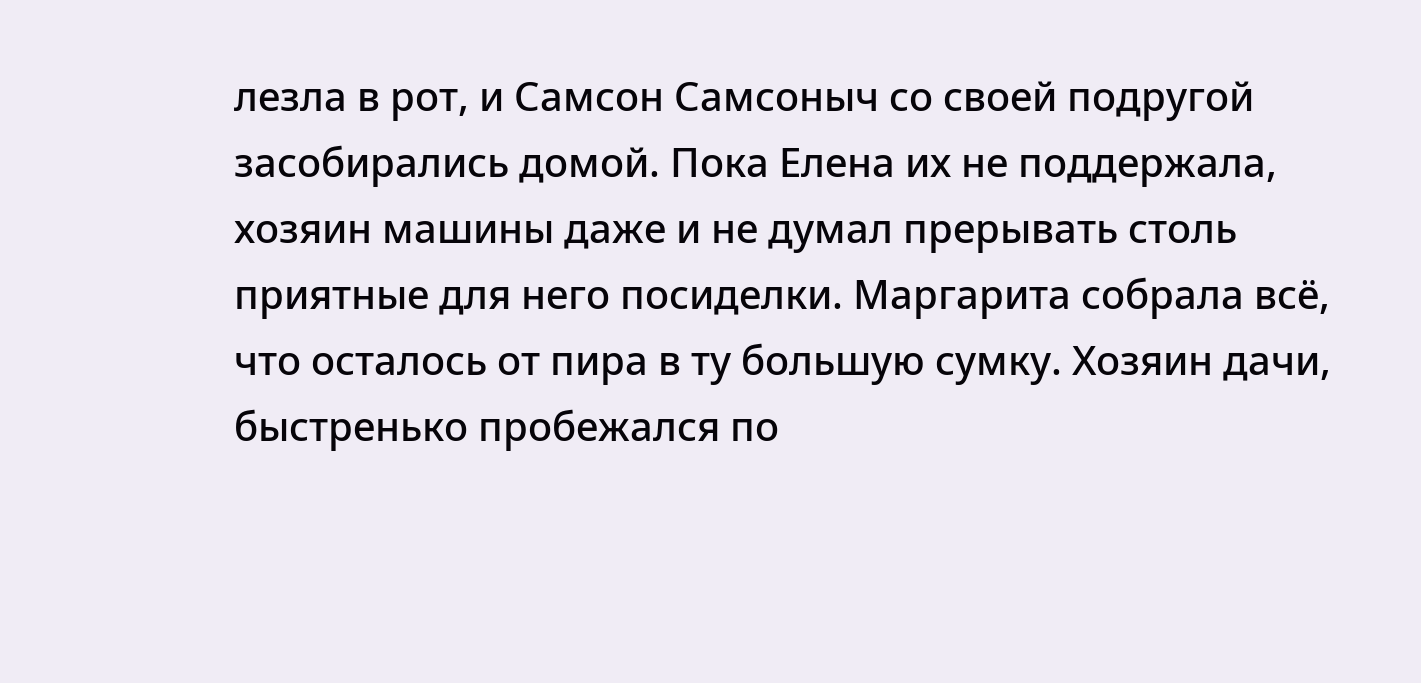лезла в рот, и Самсон Самсоныч со своей подругой засобирались домой. Пока Елена их не поддержала, хозяин машины даже и не думал прерывать столь приятные для него посиделки. Маргарита собрала всё, что осталось от пира в ту большую сумку. Хозяин дачи, быстренько пробежался по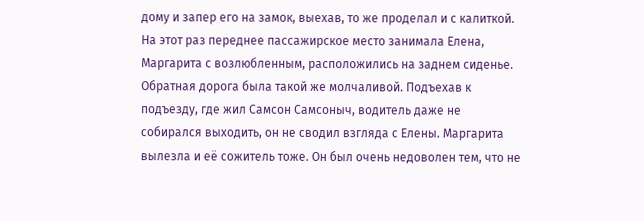дому и запер его на замок, выехав, то же проделал и с калиткой. На этот раз переднее пассажирское место занимала Елена, Маргарита с возлюбленным, расположились на заднем сиденье. Обратная дорога была такой же молчаливой. Подъехав к подъезду, где жил Самсон Самсоныч, водитель даже не собирался выходить, он не сводил взгляда с Елены. Маргарита вылезла и её сожитель тоже. Он был очень недоволен тем, что не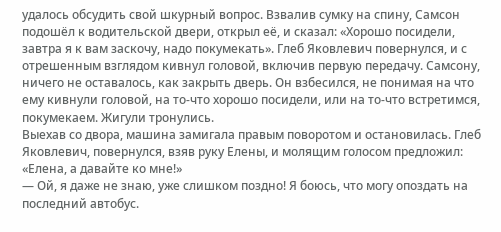удалось обсудить свой шкурный вопрос. Взвалив сумку на спину, Самсон подошёл к водительской двери, открыл её, и сказал: «Хорошо посидели, завтра я к вам заскочу, надо покумекать». Глеб Яковлевич повернулся, и с отрешенным взглядом кивнул головой, включив первую передачу. Самсону, ничего не оставалось, как закрыть дверь. Он взбесился, не понимая на что ему кивнули головой, на то-что хорошо посидели, или на то-что встретимся, покумекаем. Жигули тронулись.
Выехав со двора, машина замигала правым поворотом и остановилась. Глеб Яковлевич, повернулся, взяв руку Елены, и молящим голосом предложил: «Елена, а давайте ко мне!»
— Ой, я даже не знаю, уже слишком поздно! Я боюсь, что могу опоздать на последний автобус.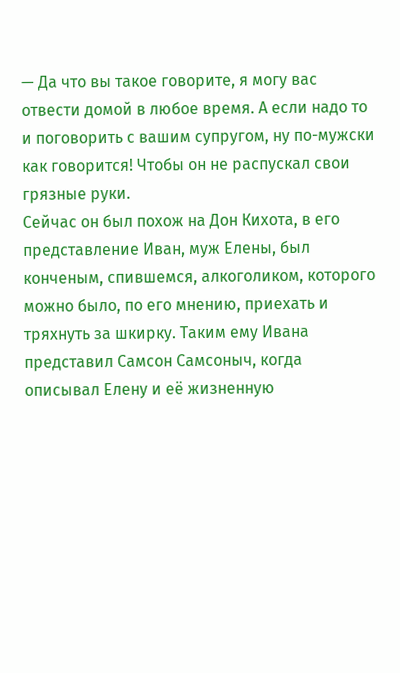— Да что вы такое говорите, я могу вас отвести домой в любое время. А если надо то и поговорить с вашим супругом, ну по-мужски как говорится! Чтобы он не распускал свои грязные руки.
Сейчас он был похож на Дон Кихота, в его представление Иван, муж Елены, был конченым, спившемся, алкоголиком, которого можно было, по его мнению, приехать и тряхнуть за шкирку. Таким ему Ивана представил Самсон Самсоныч, когда описывал Елену и её жизненную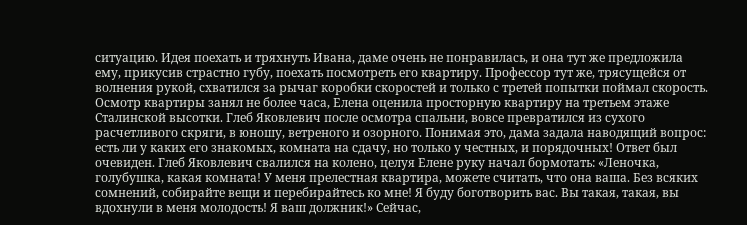ситуацию. Идея поехать и тряхнуть Ивана, даме очень не понравилась, и она тут же предложила ему, прикусив страстно губу, поехать посмотреть его квартиру. Профессор тут же, трясущейся от волнения рукой, схватился за рычаг коробки скоростей и только с третей попытки поймал скорость.
Осмотр квартиры занял не более часа, Елена оценила просторную квартиру на третьем этаже Сталинской высотки. Глеб Яковлевич после осмотра спальни, вовсе превратился из сухого расчетливого скряги, в юношу, ветреного и озорного. Понимая это, дама задала наводящий вопрос: есть ли у каких его знакомых, комната на сдачу, но только у честных, и порядочных! Ответ был очевиден. Глеб Яковлевич свалился на колено, целуя Елене руку начал бормотать: «Леночка, голубушка, какая комната! У меня прелестная квартира, можете считать, что она ваша. Без всяких сомнений, собирайте вещи и перебирайтесь ко мне! Я буду боготворить вас. Вы такая, такая, вы вдохнули в меня молодость! Я ваш должник!» Сейчас,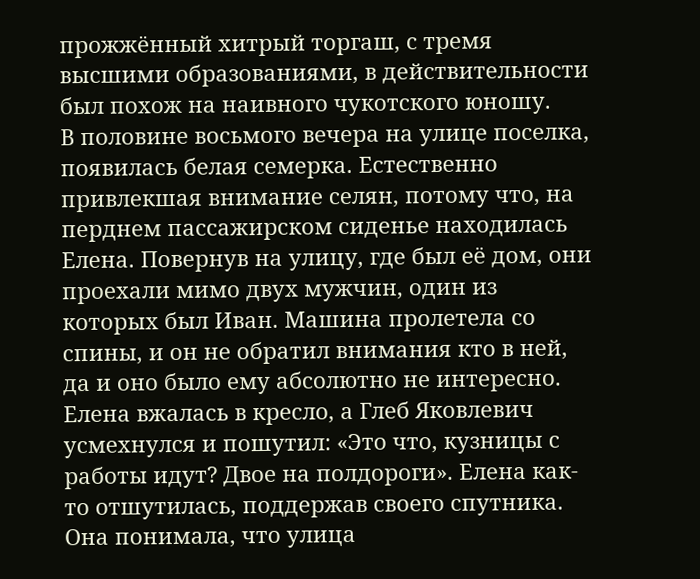прожжённый хитрый торгаш, с тремя высшими образованиями, в действительности был похож на наивного чукотского юношу.
В половине восьмого вечера на улице поселка, появилась белая семерка. Естественно привлекшая внимание селян, потому что, на перднем пассажирском сиденье находилась Елена. Повернув на улицу, где был её дом, они проехали мимо двух мужчин, один из которых был Иван. Машина пролетела со спины, и он не обратил внимания кто в ней, да и оно было ему абсолютно не интересно. Елена вжалась в кресло, а Глеб Яковлевич усмехнулся и пошутил: «Это что, кузницы с работы идут? Двое на полдороги». Елена как-то отшутилась, поддержав своего спутника. Она понимала, что улица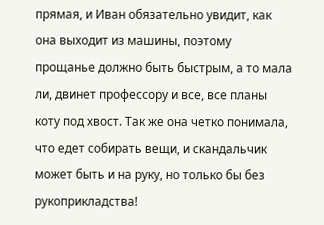прямая, и Иван обязательно увидит, как она выходит из машины, поэтому прощанье должно быть быстрым, а то мала ли, двинет профессору и все, все планы коту под хвост. Так же она четко понимала, что едет собирать вещи, и скандальчик может быть и на руку, но только бы без рукоприкладства!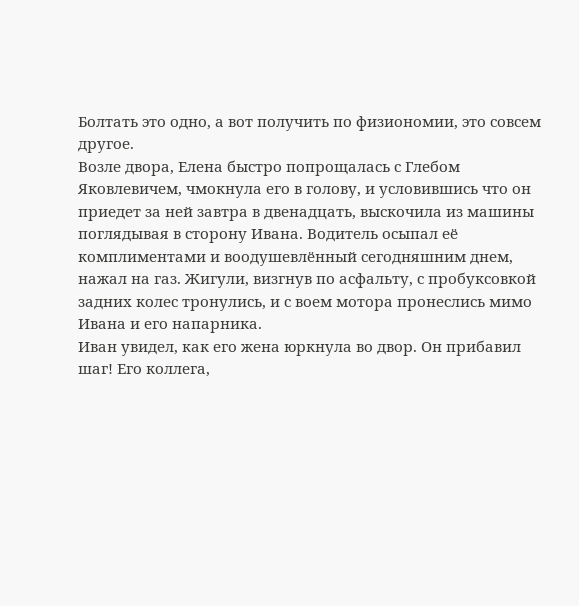Болтать это одно, а вот получить по физиономии, это совсем другое.
Возле двора, Елена быстро попрощалась с Глебом Яковлевичем, чмокнула его в голову, и условившись что он приедет за ней завтра в двенадцать, выскочила из машины поглядывая в сторону Ивана. Водитель осыпал её комплиментами и воодушевлённый сегодняшним днем, нажал на газ. Жигули, визгнув по асфальту, с пробуксовкой задних колес тронулись, и с воем мотора пронеслись мимо Ивана и его напарника.
Иван увидел, как его жена юркнула во двор. Он прибавил шаг! Его коллега,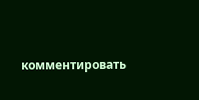комментировать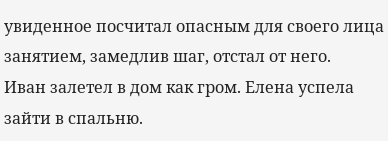увиденное посчитал опасным для своего лица занятием, замедлив шаг, отстал от него.
Иван залетел в дом как гром. Елена успела зайти в спальню.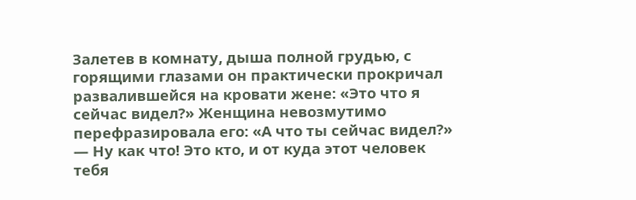Залетев в комнату, дыша полной грудью, с горящими глазами он практически прокричал развалившейся на кровати жене: «Это что я сейчас видел?» Женщина невозмутимо перефразировала его: «А что ты сейчас видел?»
— Ну как что! Это кто, и от куда этот человек тебя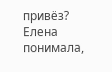привёз?
Елена понимала,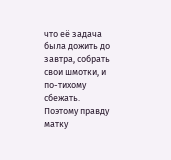что её задача была дожить до завтра, собрать свои шмотки, и по-тихому сбежать. Поэтому правду матку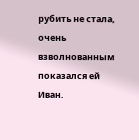рубить не стала, очень взволнованным показался ей Иван.